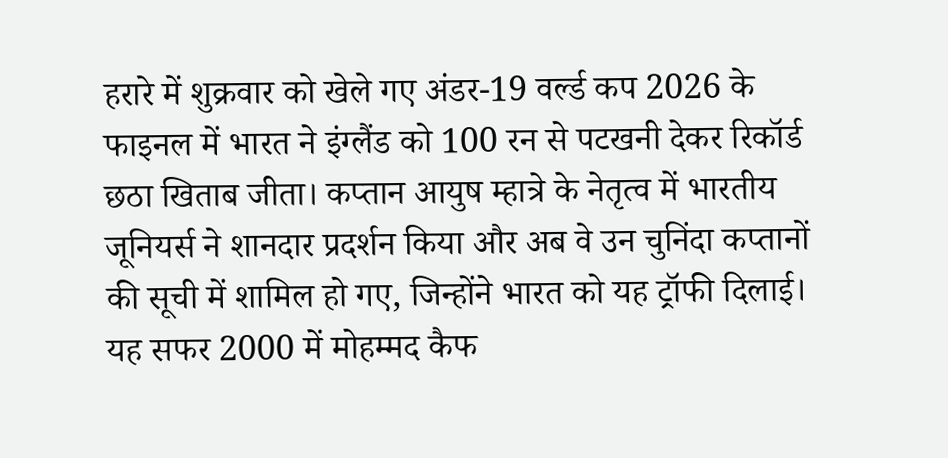हरारे में शुक्रवार को खेले गए अंडर-19 वर्ल्ड कप 2026 के फाइनल में भारत ने इंग्लैंड को 100 रन से पटखनी देकर रिकॉर्ड छठा खिताब जीता। कप्तान आयुष म्हात्रे के नेतृत्व में भारतीय जूनियर्स ने शानदार प्रदर्शन किया और अब वे उन चुनिंदा कप्तानों की सूची में शामिल हो गए, जिन्होंने भारत को यह ट्रॉफी दिलाई।
यह सफर 2000 में मोहम्मद कैफ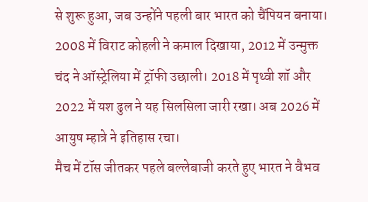से शुरू हुआ, जब उन्होंने पहली बार भारत को चैंपियन बनाया। 2008 में विराट कोहली ने कमाल दिखाया, 2012 में उन्मुक्त चंद ने ऑस्ट्रेलिया में ट्रॉफी उछाली। 2018 में पृथ्वी शॉ और 2022 में यश ढुल ने यह सिलसिला जारी रखा। अब 2026 में आयुष म्हात्रे ने इतिहास रचा।
मैच में टॉस जीतकर पहले बल्लेबाजी करते हुए भारत ने वैभव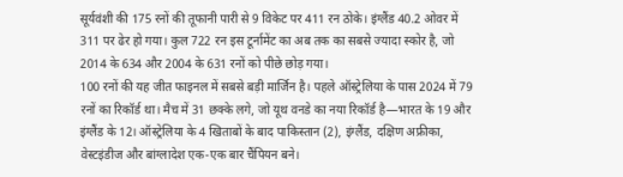सूर्यवंशी की 175 रनों की तूफानी पारी से 9 विकेट पर 411 रन ठोके। इंग्लैंड 40.2 ओवर में 311 पर ढेर हो गया। कुल 722 रन इस टूर्नामेंट का अब तक का सबसे ज्यादा स्कोर है, जो 2014 के 634 और 2004 के 631 रनों को पीछे छोड़ गया।
100 रनों की यह जीत फाइनल में सबसे बड़ी मार्जिन है। पहले ऑस्ट्रेलिया के पास 2024 में 79 रनों का रिकॉर्ड था। मैच में 31 छक्के लगे, जो यूथ वनडे का नया रिकॉर्ड है—भारत के 19 और इंग्लैंड के 12। ऑस्ट्रेलिया के 4 खिताबों के बाद पाकिस्तान (2), इंग्लैंड, दक्षिण अफ्रीका, वेस्टइंडीज और बांग्लादेश एक-एक बार चैंपियन बने।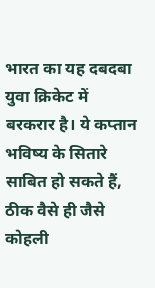भारत का यह दबदबा युवा क्रिकेट में बरकरार है। ये कप्तान भविष्य के सितारे साबित हो सकते हैं, ठीक वैसे ही जैसे कोहली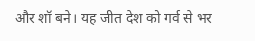और शॉ बने। यह जीत देश को गर्व से भर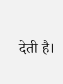देती है।